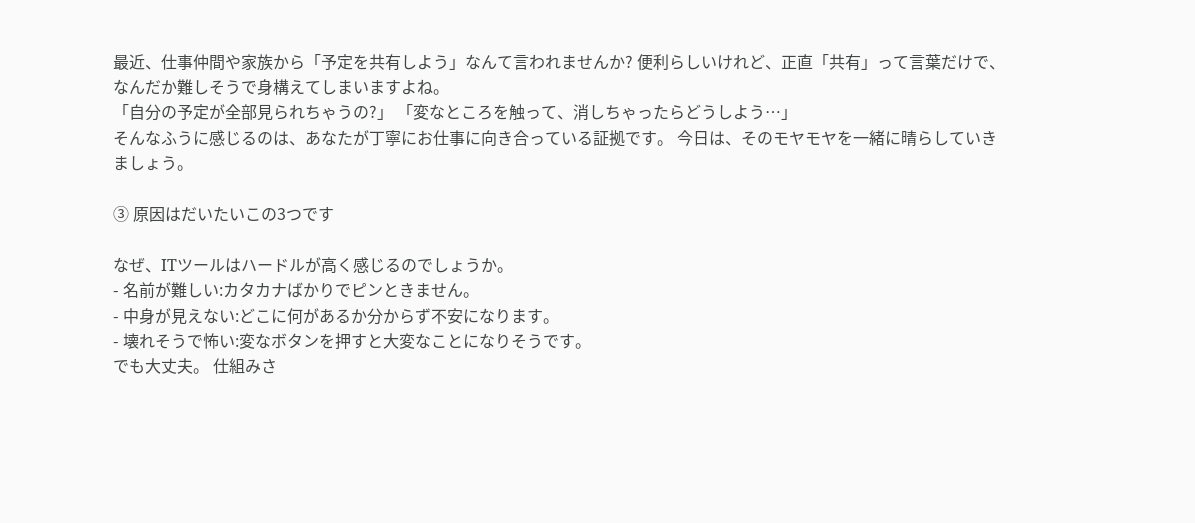最近、仕事仲間や家族から「予定を共有しよう」なんて言われませんか? 便利らしいけれど、正直「共有」って言葉だけで、なんだか難しそうで身構えてしまいますよね。
「自分の予定が全部見られちゃうの?」 「変なところを触って、消しちゃったらどうしよう…」
そんなふうに感じるのは、あなたが丁寧にお仕事に向き合っている証拠です。 今日は、そのモヤモヤを一緒に晴らしていきましょう。

③ 原因はだいたいこの3つです

なぜ、ITツールはハードルが高く感じるのでしょうか。
- 名前が難しい:カタカナばかりでピンときません。
- 中身が見えない:どこに何があるか分からず不安になります。
- 壊れそうで怖い:変なボタンを押すと大変なことになりそうです。
でも大丈夫。 仕組みさ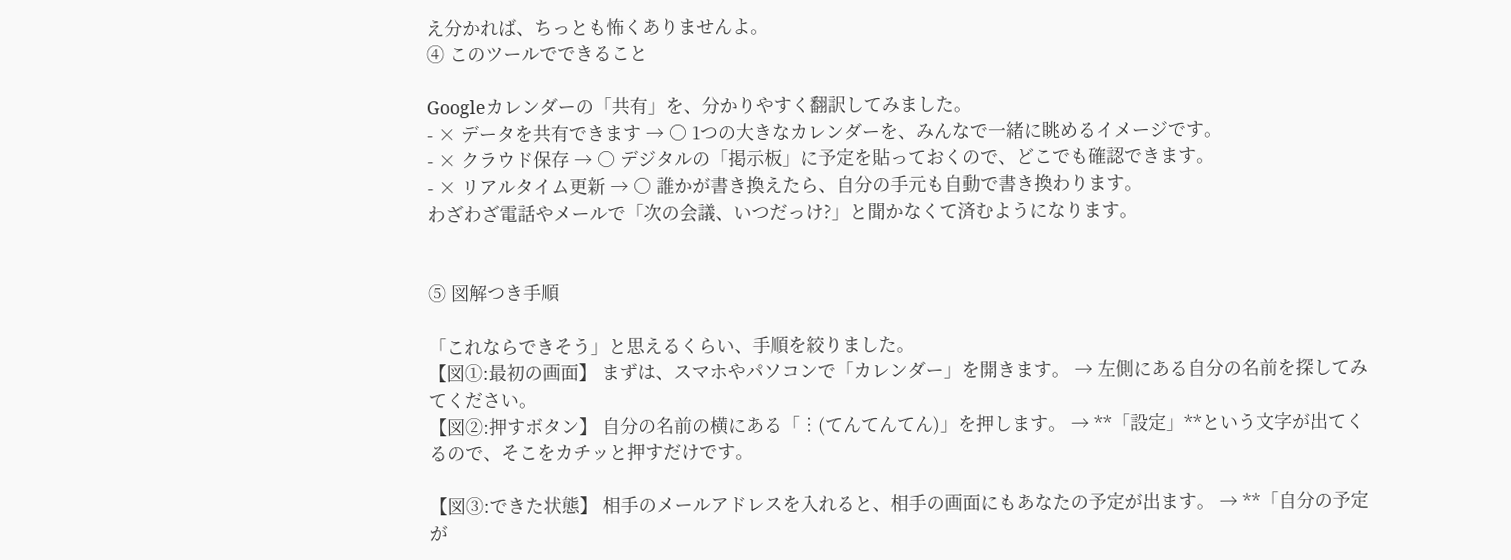え分かれば、ちっとも怖くありませんよ。
④ このツールでできること

Googleカレンダーの「共有」を、分かりやすく翻訳してみました。
- × データを共有できます → ○ 1つの大きなカレンダーを、みんなで一緒に眺めるイメージです。
- × クラウド保存 → ○ デジタルの「掲示板」に予定を貼っておくので、どこでも確認できます。
- × リアルタイム更新 → ○ 誰かが書き換えたら、自分の手元も自動で書き換わります。
わざわざ電話やメールで「次の会議、いつだっけ?」と聞かなくて済むようになります。


⑤ 図解つき手順

「これならできそう」と思えるくらい、手順を絞りました。
【図①:最初の画面】 まずは、スマホやパソコンで「カレンダー」を開きます。 → 左側にある自分の名前を探してみてください。
【図②:押すボタン】 自分の名前の横にある「︙(てんてんてん)」を押します。 → **「設定」**という文字が出てくるので、そこをカチッと押すだけです。

【図③:できた状態】 相手のメールアドレスを入れると、相手の画面にもあなたの予定が出ます。 → **「自分の予定が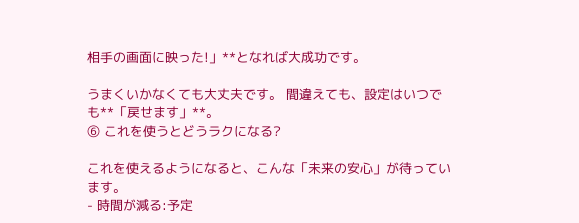相手の画面に映った!」**となれば大成功です。

うまくいかなくても大丈夫です。 間違えても、設定はいつでも**「戻せます」**。
⑥ これを使うとどうラクになる?

これを使えるようになると、こんな「未来の安心」が待っています。
- 時間が減る:予定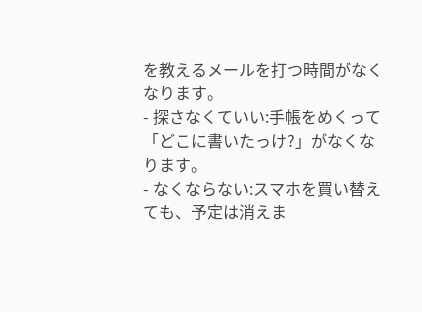を教えるメールを打つ時間がなくなります。
- 探さなくていい:手帳をめくって「どこに書いたっけ?」がなくなります。
- なくならない:スマホを買い替えても、予定は消えま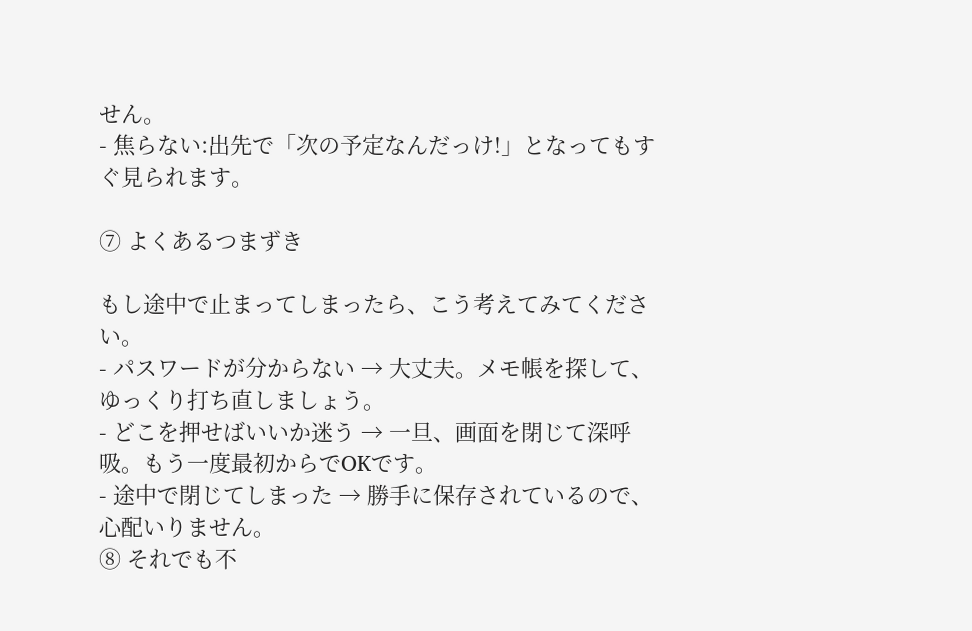せん。
- 焦らない:出先で「次の予定なんだっけ!」となってもすぐ見られます。

⑦ よくあるつまずき

もし途中で止まってしまったら、こう考えてみてください。
- パスワードが分からない → 大丈夫。メモ帳を探して、ゆっくり打ち直しましょう。
- どこを押せばいいか迷う → 一旦、画面を閉じて深呼吸。もう一度最初からでOKです。
- 途中で閉じてしまった → 勝手に保存されているので、心配いりません。
⑧ それでも不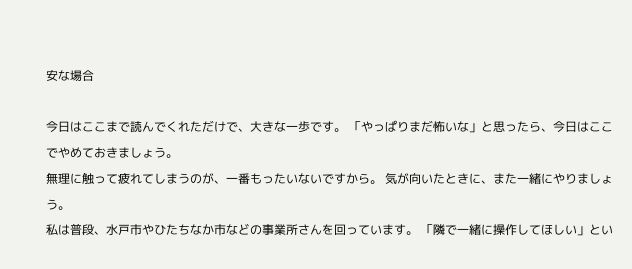安な場合

今日はここまで読んでくれただけで、大きな一歩です。 「やっぱりまだ怖いな」と思ったら、今日はここでやめておきましょう。
無理に触って疲れてしまうのが、一番もったいないですから。 気が向いたときに、また一緒にやりましょう。
私は普段、水戸市やひたちなか市などの事業所さんを回っています。 「隣で一緒に操作してほしい」とい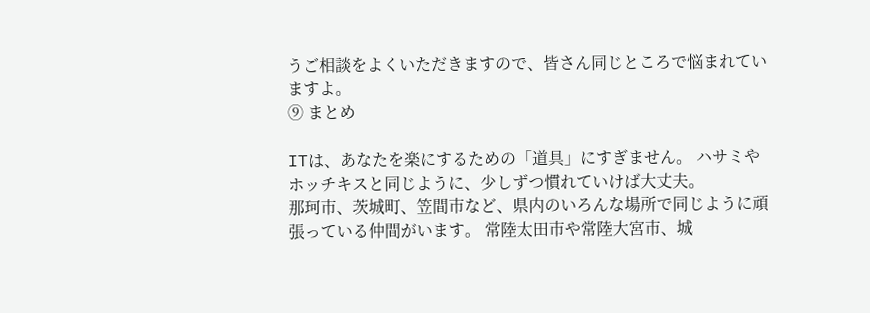うご相談をよくいただきますので、皆さん同じところで悩まれていますよ。
⑨ まとめ

ITは、あなたを楽にするための「道具」にすぎません。 ハサミやホッチキスと同じように、少しずつ慣れていけば大丈夫。
那珂市、茨城町、笠間市など、県内のいろんな場所で同じように頑張っている仲間がいます。 常陸太田市や常陸大宮市、城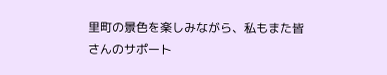里町の景色を楽しみながら、私もまた皆さんのサポート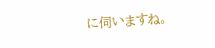に伺いますね。